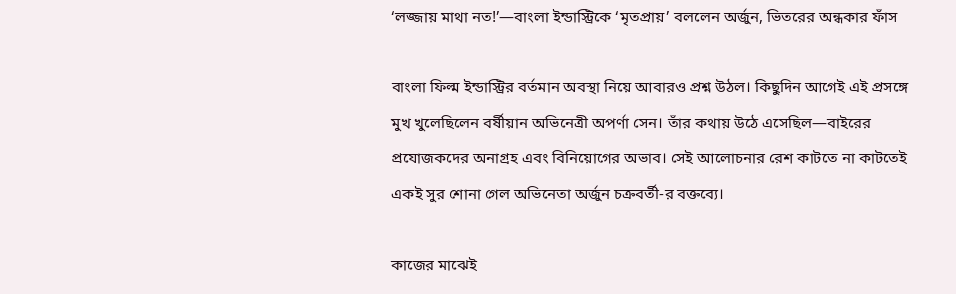‘লজ্জায় মাথা নত!’—বাংলা ইন্ডাস্ট্রিকে ‘মৃতপ্রায়’ বললেন অর্জুন, ভিতরের অন্ধকার ফাঁস

বাংলা ফিল্ম ইন্ডাস্ট্রির বর্তমান অবস্থা নিয়ে আবারও প্রশ্ন উঠল। কিছুদিন আগেই এই প্রসঙ্গে মুখ খুলেছিলেন বর্ষীয়ান অভিনেত্রী অপর্ণা সেন। তাঁর কথায় উঠে এসেছিল—বাইরের প্রযোজকদের অনাগ্রহ এবং বিনিয়োগের অভাব। সেই আলোচনার রেশ কাটতে না কাটতেই একই সুর শোনা গেল অভিনেতা অর্জুন চক্রবর্তী-র বক্তব্যে।

কাজের মাঝেই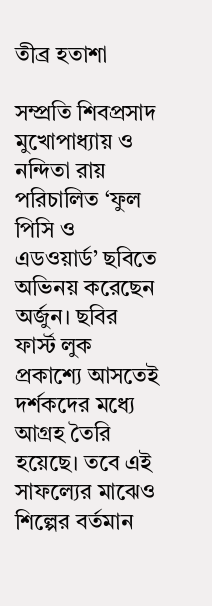তীব্র হতাশা

সম্প্রতি শিবপ্রসাদ মুখোপাধ্যায় ও নন্দিতা রায় পরিচালিত ‘ফুল পিসি ও এডওয়ার্ড’ ছবিতে অভিনয় করেছেন অর্জুন। ছবির ফার্স্ট লুক প্রকাশ্যে আসতেই দর্শকদের মধ্যে আগ্রহ তৈরি হয়েছে। তবে এই সাফল্যের মাঝেও শিল্পের বর্তমান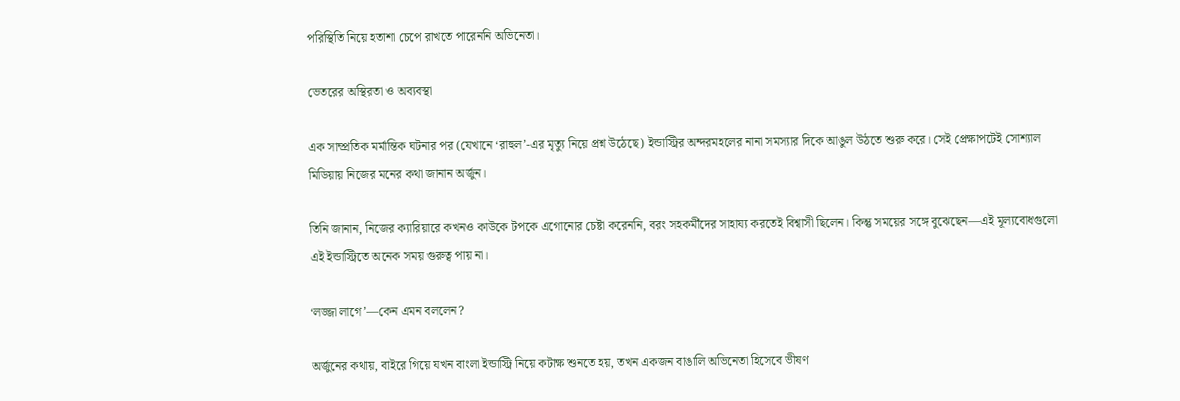পরিস্থিতি নিয়ে হতাশা চেপে রাখতে পারেননি অভিনেতা।

ভেতরের অস্থিরতা ও অব্যবস্থা

এক সাম্প্রতিক মর্মান্তিক ঘটনার পর (যেখানে ‘রাহুল’-এর মৃত্যু নিয়ে প্রশ্ন উঠেছে) ইন্ডাস্ট্রির অন্দরমহলের নানা সমস্যার দিকে আঙুল উঠতে শুরু করে। সেই প্রেক্ষাপটেই সোশ্যাল মিডিয়ায় নিজের মনের কথা জানান অর্জুন।

তিনি জানান, নিজের ক্যারিয়ারে কখনও কাউকে টপকে এগোনোর চেষ্টা করেননি, বরং সহকর্মীদের সাহায্য করতেই বিশ্বাসী ছিলেন। কিন্তু সময়ের সঙ্গে বুঝেছেন—এই মূল্যবোধগুলো এই ইন্ডাস্ট্রিতে অনেক সময় গুরুত্ব পায় না।

‘লজ্জা লাগে’—কেন এমন বললেন?

অর্জুনের কথায়, বাইরে গিয়ে যখন বাংলা ইন্ডাস্ট্রি নিয়ে কটাক্ষ শুনতে হয়, তখন একজন বাঙালি অভিনেতা হিসেবে ভীষণ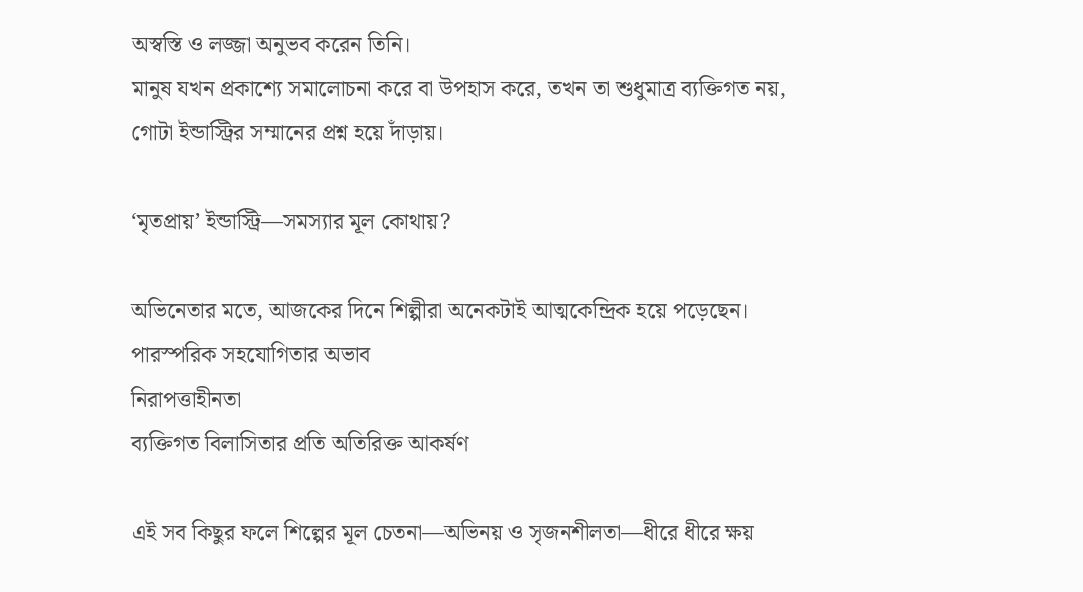অস্বস্তি ও লজ্জা অনুভব করেন তিনি।
মানুষ যখন প্রকাশ্যে সমালোচনা করে বা উপহাস করে, তখন তা শুধুমাত্র ব্যক্তিগত নয়, গোটা ইন্ডাস্ট্রির সম্মানের প্রশ্ন হয়ে দাঁড়ায়।

‘মৃতপ্রায়’ ইন্ডাস্ট্রি—সমস্যার মূল কোথায়?

অভিনেতার মতে, আজকের দিনে শিল্পীরা অনেকটাই আত্মকেন্দ্রিক হয়ে পড়েছেন।
পারস্পরিক সহযোগিতার অভাব
নিরাপত্তাহীনতা
ব্যক্তিগত বিলাসিতার প্রতি অতিরিক্ত আকর্ষণ

এই সব কিছুর ফলে শিল্পের মূল চেতনা—অভিনয় ও সৃজনশীলতা—ধীরে ধীরে ক্ষয়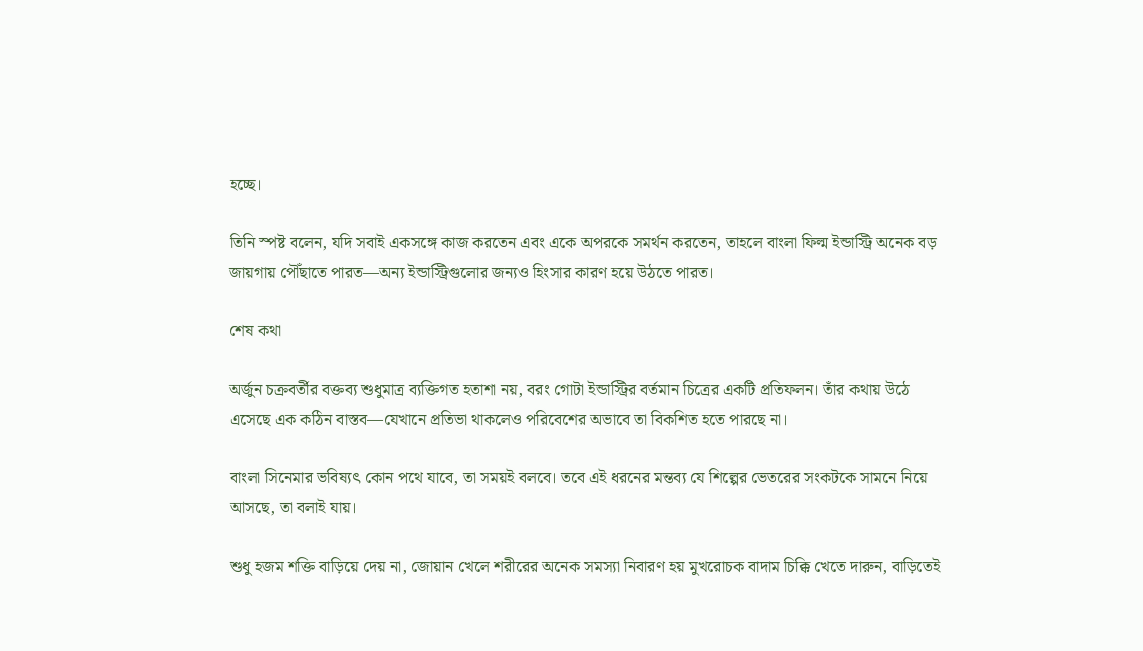হচ্ছে।

তিনি স্পষ্ট বলেন, যদি সবাই একসঙ্গে কাজ করতেন এবং একে অপরকে সমর্থন করতেন, তাহলে বাংলা ফিল্ম ইন্ডাস্ট্রি অনেক বড় জায়গায় পৌঁছাতে পারত—অন্য ইন্ডাস্ট্রিগুলোর জন্যও হিংসার কারণ হয়ে উঠতে পারত।

শেষ কথা

অর্জুন চক্রবর্তীর বক্তব্য শুধুমাত্র ব্যক্তিগত হতাশা নয়, বরং গোটা ইন্ডাস্ট্রির বর্তমান চিত্রের একটি প্রতিফলন। তাঁর কথায় উঠে এসেছে এক কঠিন বাস্তব—যেখানে প্রতিভা থাকলেও পরিবেশের অভাবে তা বিকশিত হতে পারছে না।

বাংলা সিনেমার ভবিষ্যৎ কোন পথে যাবে, তা সময়ই বলবে। তবে এই ধরনের মন্তব্য যে শিল্পের ভেতরের সংকটকে সামনে নিয়ে আসছে, তা বলাই যায়।

শুধু হজম শক্তি বাড়িয়ে দেয় না, জোয়ান খেলে শরীরের অনেক সমস্যা নিবারণ হয় মুখরোচক বাদাম চিক্কি খেতে দারুন, বাড়িতেই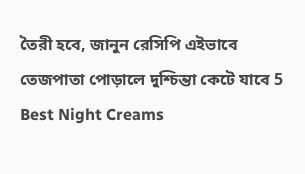তৈরী হবে, জানুন রেসিপি এইভাবে তেজপাতা পোড়ালে দুশ্চিন্তা কেটে যাবে 5 Best Night Creams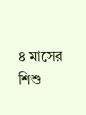৪ মাসের শিশু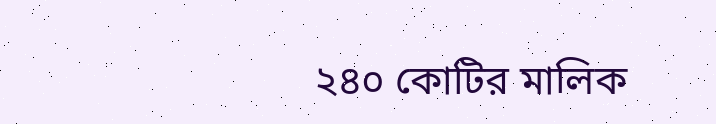২৪০ কোটির মালিক